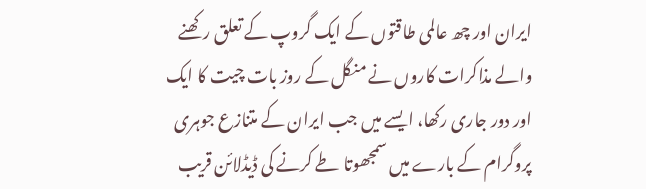ایران اور چھ عالمی طاقتوں کے ایک گروپ کے تعلق رکھنے والے مذاکرات کاروں نے منگل کے روز بات چیت کا ایک اور دور جاری رکھا، ایسے میں جب ایران کے متنازع جوہری پروگرام کے بارے میں سمجھوتا طے کرنے کی ڈیڈلائن قریب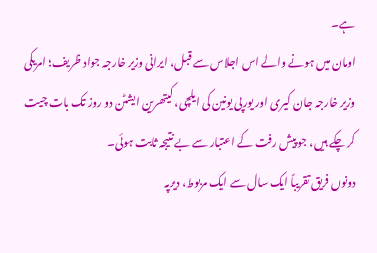ہے۔
اومان میں ہونے والے اس اجلاس سے قبل، ایرانی وزیر خارجہ جواد ظریف؛ امریکی وزیر خارجہ جان کیری اور یورپی یونین کی ایلچی، کیتھرین ایشٹن دو روز تک بات چیت کر چکے ہیں، جو پیش رفت کے اعتبار سے بے نتیجہ ثابت ہوئی۔
دونوں فریق تقریباً ایک سال سے ایک مربوط، دیرپہ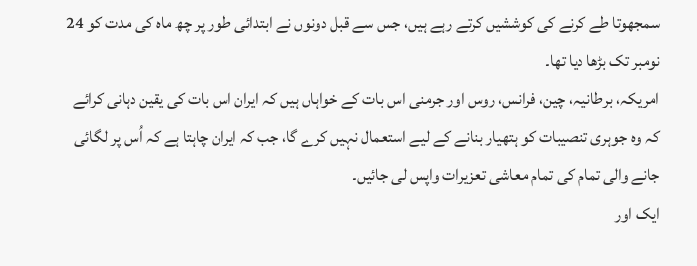سمجھوتا طے کرنے کی کوششیں کرتے رہے ہیں، جس سے قبل دونوں نے ابتدائی طور پر چھ ماہ کی مدت کو 24 نومبر تک بڑھا دیا تھا۔
امریکہ، برطانیہ، چین، فرانس، روس اور جرمنی اس بات کے خواہاں ہیں کہ ایران اس بات کی یقین دہانی کرائے کہ وہ جوہری تنصیبات کو ہتھیار بنانے کے لیے استعمال نہیں کرے گا، جب کہ ایران چاہتا ہے کہ اُس پر لگائی جانے والی تمام کی تمام معاشی تعزیرات واپس لی جائیں۔
ایک اور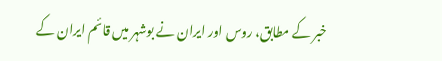خبر کے مطابق، روس اور ایران نے بوشہر میں قائم ایران کے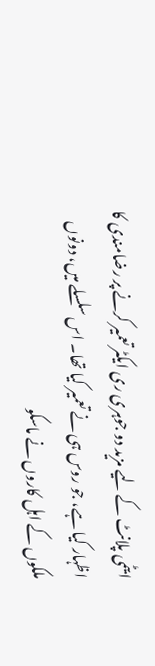ایٹمی پلانٹ کے لیے مزید دو جوہری ری ایکٹر تعمیر کرنے پر رضامندی کا اظہار کیا ہے، جو روس ہی نے تعمیر کیا تھا۔ اس سلسلے میں، دونوں ملکوں کے اہل کاروں نے ماسکو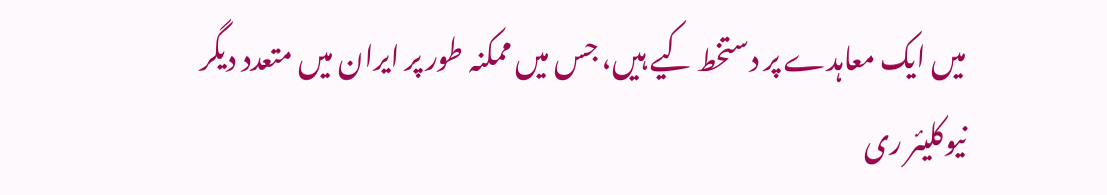میں ایک معاہدے پر دستخط کیے ہیں، جس میں ممکنہ طور پر ایران میں متعدد دیگر نیوکلیئر ری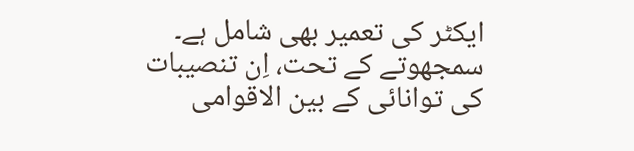ایکٹر کی تعمیر بھی شامل ہے۔
سمجھوتے کے تحت، اِن تنصیبات کی توانائی کے بین الاقوامی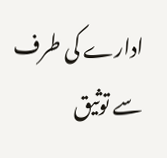ادارے کی طرف سے توثیق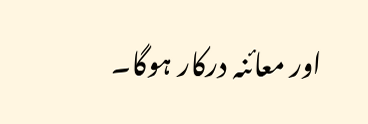اور معائنہ درکار ہوگا۔